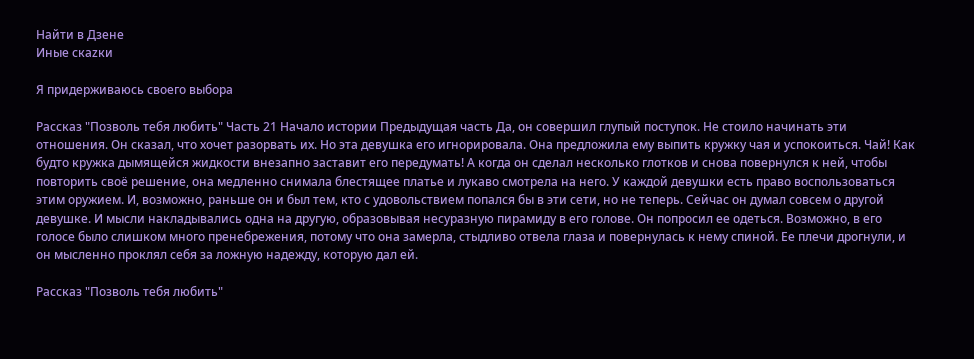Найти в Дзене
Иные скаzки

Я придерживаюсь своего выбора

Рассказ "Позволь тебя любить" Часть 21 Начало истории Предыдущая часть Да, он совершил глупый поступок. Не стоило начинать эти отношения. Он сказал, что хочет разорвать их. Но эта девушка его игнорировала. Она предложила ему выпить кружку чая и успокоиться. Чай! Как будто кружка дымящейся жидкости внезапно заставит его передумать! А когда он сделал несколько глотков и снова повернулся к ней, чтобы повторить своё решение, она медленно снимала блестящее платье и лукаво смотрела на него. У каждой девушки есть право воспользоваться этим оружием. И, возможно, раньше он и был тем, кто с удовольствием попался бы в эти сети, но не теперь. Сейчас он думал совсем о другой девушке. И мысли накладывались одна на другую, образовывая несуразную пирамиду в его голове. Он попросил ее одеться. Возможно, в его голосе было слишком много пренебрежения, потому что она замерла, стыдливо отвела глаза и повернулась к нему спиной. Ее плечи дрогнули, и он мысленно проклял себя за ложную надежду, которую дал ей.

Рассказ "Позволь тебя любить"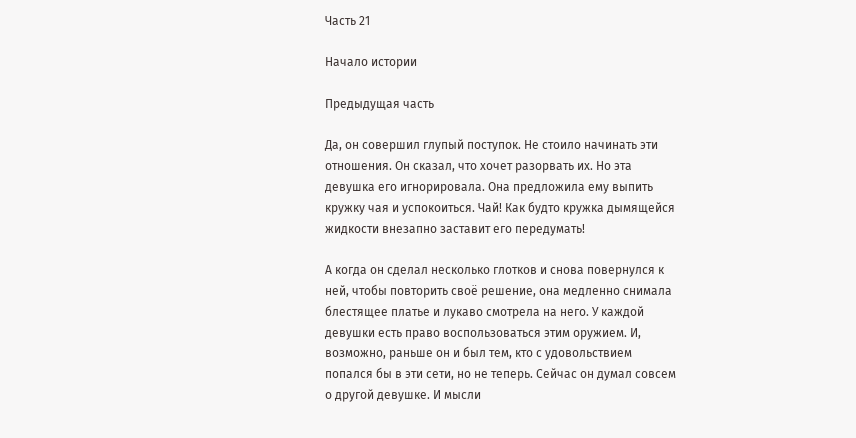Часть 21

Начало истории

Предыдущая часть

Да, он совершил глупый поступок. Не стоило начинать эти отношения. Он сказал, что хочет разорвать их. Но эта девушка его игнорировала. Она предложила ему выпить кружку чая и успокоиться. Чай! Как будто кружка дымящейся жидкости внезапно заставит его передумать!

А когда он сделал несколько глотков и снова повернулся к ней, чтобы повторить своё решение, она медленно снимала блестящее платье и лукаво смотрела на него. У каждой девушки есть право воспользоваться этим оружием. И, возможно, раньше он и был тем, кто с удовольствием попался бы в эти сети, но не теперь. Сейчас он думал совсем о другой девушке. И мысли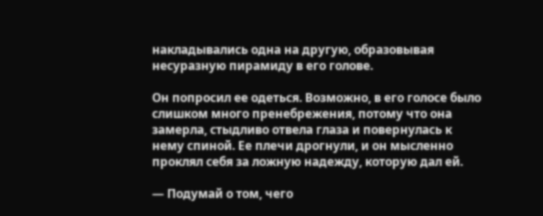накладывались одна на другую, образовывая несуразную пирамиду в его голове.

Он попросил ее одеться. Возможно, в его голосе было слишком много пренебрежения, потому что она замерла, стыдливо отвела глаза и повернулась к нему спиной. Ее плечи дрогнули, и он мысленно проклял себя за ложную надежду, которую дал ей.

— Подумай о том, чего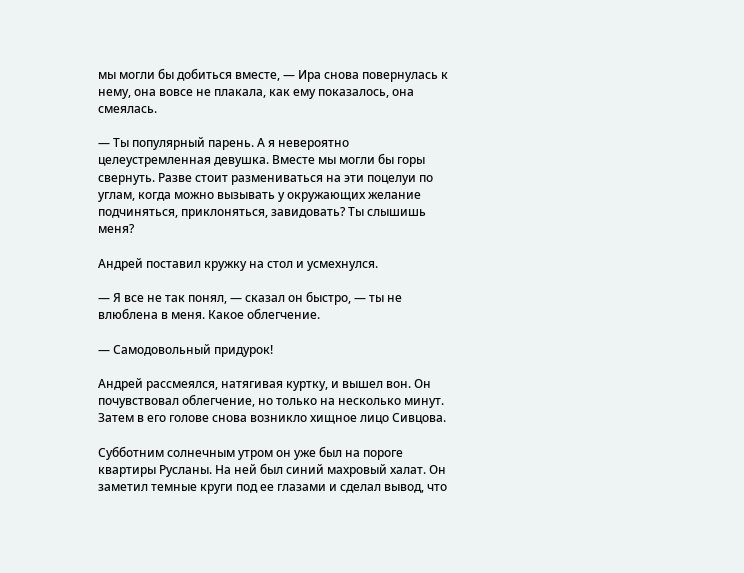мы могли бы добиться вместе, — Ира снова повернулась к нему, она вовсе не плакала, как ему показалось, она смеялась.

— Ты популярный парень. А я невероятно целеустремленная девушка. Вместе мы могли бы горы свернуть. Разве стоит размениваться на эти поцелуи по углам, когда можно вызывать у окружающих желание подчиняться, приклоняться, завидовать? Ты слышишь меня?

Андрей поставил кружку на стол и усмехнулся.

— Я все не так понял, — сказал он быстро, — ты не влюблена в меня. Какое облегчение.

— Самодовольный придурок!

Андрей рассмеялся, натягивая куртку, и вышел вон. Он почувствовал облегчение, но только на несколько минут. Затем в его голове снова возникло хищное лицо Сивцова.

Субботним солнечным утром он уже был на пороге квартиры Русланы. На ней был синий махровый халат. Он заметил темные круги под ее глазами и сделал вывод, что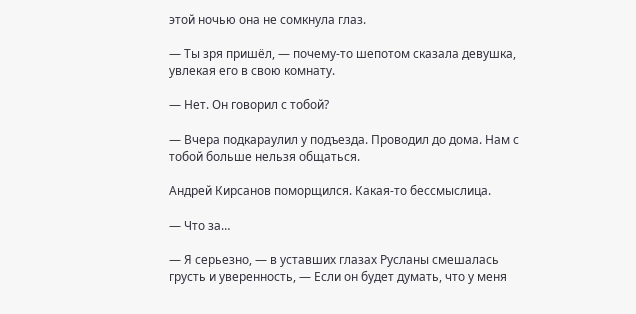этой ночью она не сомкнула глаз.

— Ты зря пришёл, — почему-то шепотом сказала девушка, увлекая его в свою комнату.

— Нет. Он говорил с тобой?

— Вчера подкараулил у подъезда. Проводил до дома. Нам с тобой больше нельзя общаться.

Андрей Кирсанов поморщился. Какая-то бессмыслица.

— Что за…

— Я серьезно, — в уставших глазах Русланы смешалась грусть и уверенность, — Если он будет думать, что у меня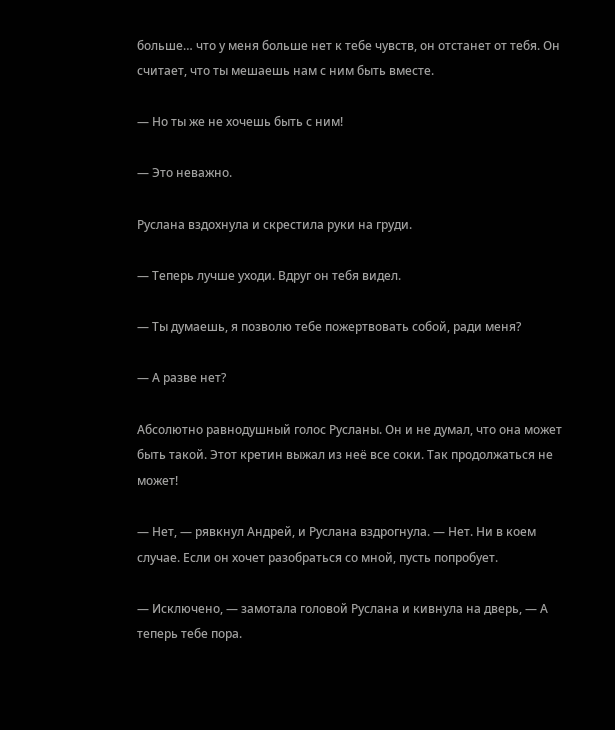больше… что у меня больше нет к тебе чувств, он отстанет от тебя. Он считает, что ты мешаешь нам с ним быть вместе.

— Но ты же не хочешь быть с ним!

— Это неважно.

Руслана вздохнула и скрестила руки на груди.

— Теперь лучше уходи. Вдруг он тебя видел.

— Ты думаешь, я позволю тебе пожертвовать собой, ради меня?

— А разве нет?

Абсолютно равнодушный голос Русланы. Он и не думал, что она может быть такой. Этот кретин выжал из неё все соки. Так продолжаться не может!

— Нет, — рявкнул Андрей, и Руслана вздрогнула. — Нет. Ни в коем случае. Если он хочет разобраться со мной, пусть попробует.

— Исключено, — замотала головой Руслана и кивнула на дверь, — А теперь тебе пора.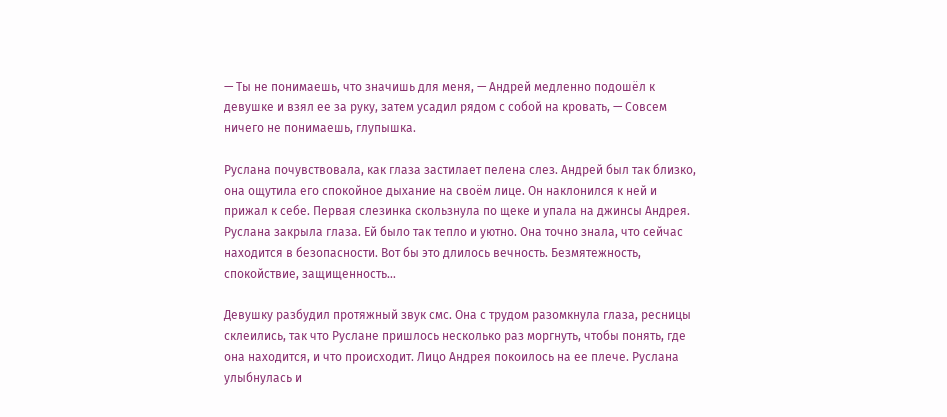— Ты не понимаешь, что значишь для меня, — Андрей медленно подошёл к девушке и взял ее за руку, затем усадил рядом с собой на кровать, — Совсем ничего не понимаешь, глупышка.

Руслана почувствовала, как глаза застилает пелена слез. Андрей был так близко, она ощутила его спокойное дыхание на своём лице. Он наклонился к ней и прижал к себе. Первая слезинка скользнула по щеке и упала на джинсы Андрея. Руслана закрыла глаза. Ей было так тепло и уютно. Она точно знала, что сейчас находится в безопасности. Вот бы это длилось вечность. Безмятежность, спокойствие, защищенность…

Девушку разбудил протяжный звук смс. Она с трудом разомкнула глаза, ресницы склеились, так что Руслане пришлось несколько раз моргнуть, чтобы понять, где она находится, и что происходит. Лицо Андрея покоилось на ее плече. Руслана улыбнулась и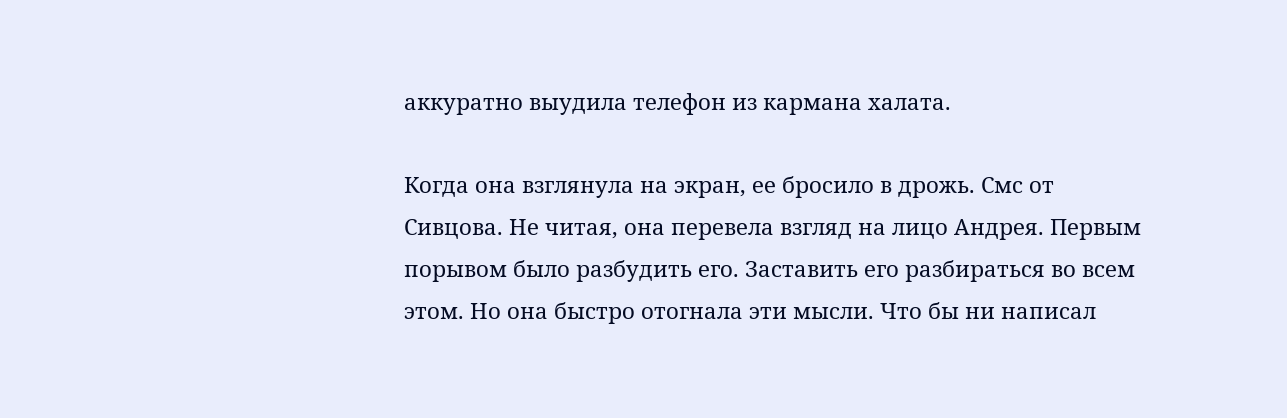аккуратно выудила телефон из кармана халата.

Когда она взглянула на экран, ее бросило в дрожь. Смс от Сивцова. Не читая, она перевела взгляд на лицо Андрея. Первым порывом было разбудить его. Заставить его разбираться во всем этом. Но она быстро отогнала эти мысли. Что бы ни написал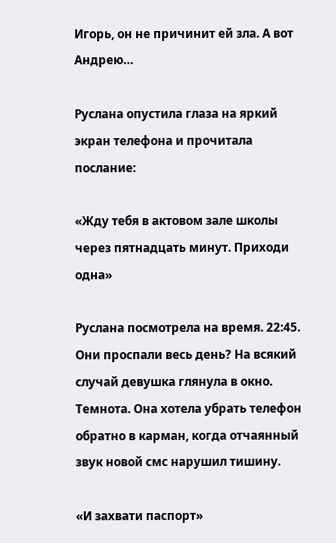Игорь, он не причинит ей зла. А вот Андрею…

Руслана опустила глаза на яркий экран телефона и прочитала послание:

«Жду тебя в актовом зале школы через пятнадцать минут. Приходи одна»

Руслана посмотрела на время. 22:45. Они проспали весь день? На всякий случай девушка глянула в окно. Темнота. Она хотела убрать телефон обратно в карман, когда отчаянный звук новой смс нарушил тишину.

«И захвати паспорт»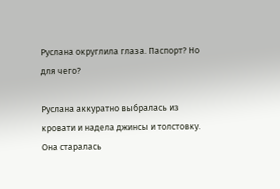Руслана округлила глаза. Паспорт? Но для чего?

Руслана аккуратно выбралась из кровати и надела джинсы и толстовку. Она старалась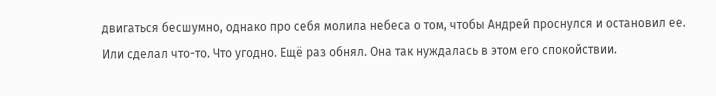двигаться бесшумно, однако про себя молила небеса о том, чтобы Андрей проснулся и остановил ее. Или сделал что-то. Что угодно. Ещё раз обнял. Она так нуждалась в этом его спокойствии.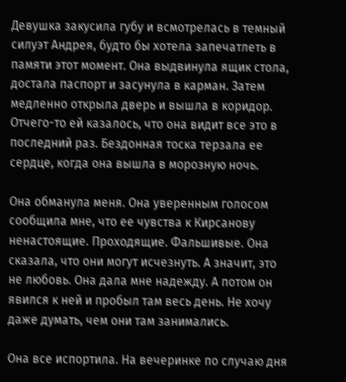Девушка закусила губу и всмотрелась в темный силуэт Андрея, будто бы хотела запечатлеть в памяти этот момент. Она выдвинула ящик стола, достала паспорт и засунула в карман. Затем медленно открыла дверь и вышла в коридор. Отчего-то ей казалось, что она видит все это в последний раз. Бездонная тоска терзала ее сердце, когда она вышла в морозную ночь.

Она обманула меня. Она уверенным голосом сообщила мне, что ее чувства к Кирсанову ненастоящие. Проходящие. Фальшивые. Она сказала, что они могут исчезнуть. А значит, это не любовь. Она дала мне надежду. А потом он явился к ней и пробыл там весь день. Не хочу даже думать, чем они там занимались.

Она все испортила. На вечеринке по случаю дня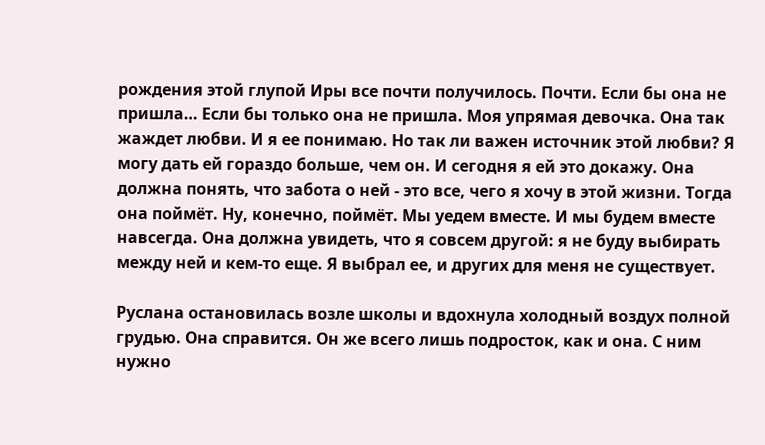рождения этой глупой Иры все почти получилось. Почти. Если бы она не пришла… Если бы только она не пришла. Моя упрямая девочка. Она так жаждет любви. И я ее понимаю. Но так ли важен источник этой любви? Я могу дать ей гораздо больше, чем он. И сегодня я ей это докажу. Она должна понять, что забота о ней - это все, чего я хочу в этой жизни. Тогда она поймёт. Ну, конечно, поймёт. Мы уедем вместе. И мы будем вместе навсегда. Она должна увидеть, что я совсем другой: я не буду выбирать между ней и кем-то еще. Я выбрал ее, и других для меня не существует.

Руслана остановилась возле школы и вдохнула холодный воздух полной грудью. Она справится. Он же всего лишь подросток, как и она. С ним нужно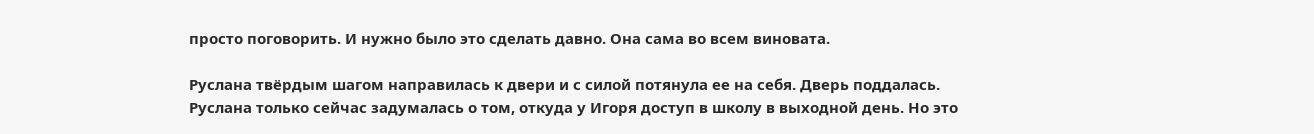просто поговорить. И нужно было это сделать давно. Она сама во всем виновата.

Руслана твёрдым шагом направилась к двери и с силой потянула ее на себя. Дверь поддалась. Руслана только сейчас задумалась о том, откуда у Игоря доступ в школу в выходной день. Но это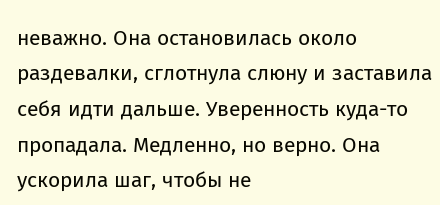неважно. Она остановилась около раздевалки, сглотнула слюну и заставила себя идти дальше. Уверенность куда-то пропадала. Медленно, но верно. Она ускорила шаг, чтобы не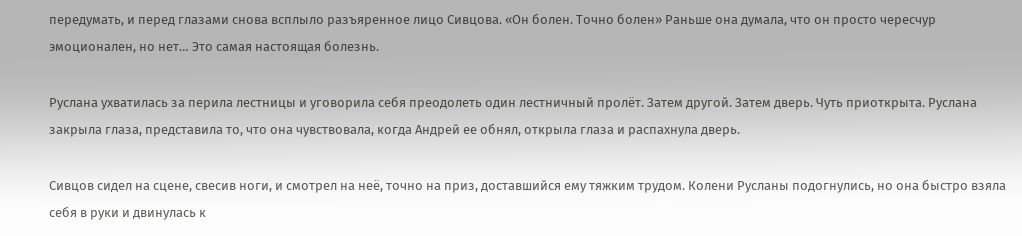передумать, и перед глазами снова всплыло разъяренное лицо Сивцова. «Он болен. Точно болен» Раньше она думала, что он просто чересчур эмоционален, но нет… Это самая настоящая болезнь.

Руслана ухватилась за перила лестницы и уговорила себя преодолеть один лестничный пролёт. Затем другой. Затем дверь. Чуть приоткрыта. Руслана закрыла глаза, представила то, что она чувствовала, когда Андрей ее обнял, открыла глаза и распахнула дверь.

Сивцов сидел на сцене, свесив ноги, и смотрел на неё, точно на приз, доставшийся ему тяжким трудом. Колени Русланы подогнулись, но она быстро взяла себя в руки и двинулась к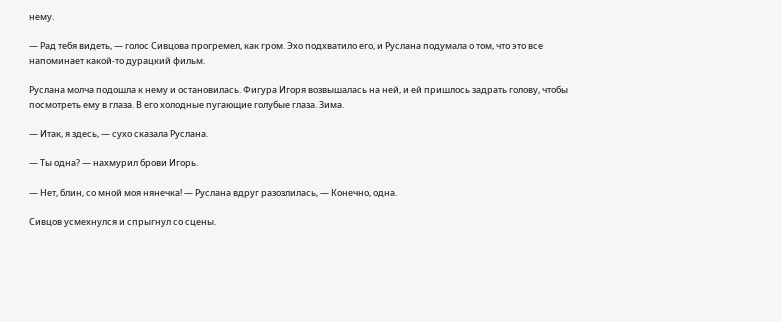нему.

— Рад тебя видеть, — голос Сивцова прогремел, как гром. Эхо подхватило его, и Руслана подумала о том, что это все напоминает какой-то дурацкий фильм.

Руслана молча подошла к нему и остановилась. Фигура Игоря возвышалась на ней, и ей пришлось задрать голову, чтобы посмотреть ему в глаза. В его холодные пугающие голубые глаза. Зима.

— Итак, я здесь, — сухо сказала Руслана.

— Ты одна? — нахмурил брови Игорь.

— Нет, блин, со мной моя нянечка! — Руслана вдруг разозлилась, — Конечно, одна.

Сивцов усмехнулся и спрыгнул со сцены.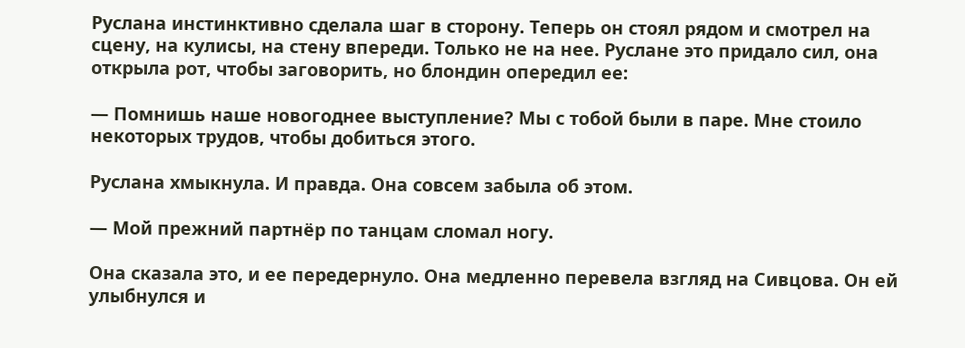Руслана инстинктивно сделала шаг в сторону. Теперь он стоял рядом и смотрел на сцену, на кулисы, на стену впереди. Только не на нее. Руслане это придало сил, она открыла рот, чтобы заговорить, но блондин опередил ее:

— Помнишь наше новогоднее выступление? Мы с тобой были в паре. Мне стоило некоторых трудов, чтобы добиться этого.

Руслана хмыкнула. И правда. Она совсем забыла об этом.

— Мой прежний партнёр по танцам сломал ногу.

Она сказала это, и ее передернуло. Она медленно перевела взгляд на Сивцова. Он ей улыбнулся и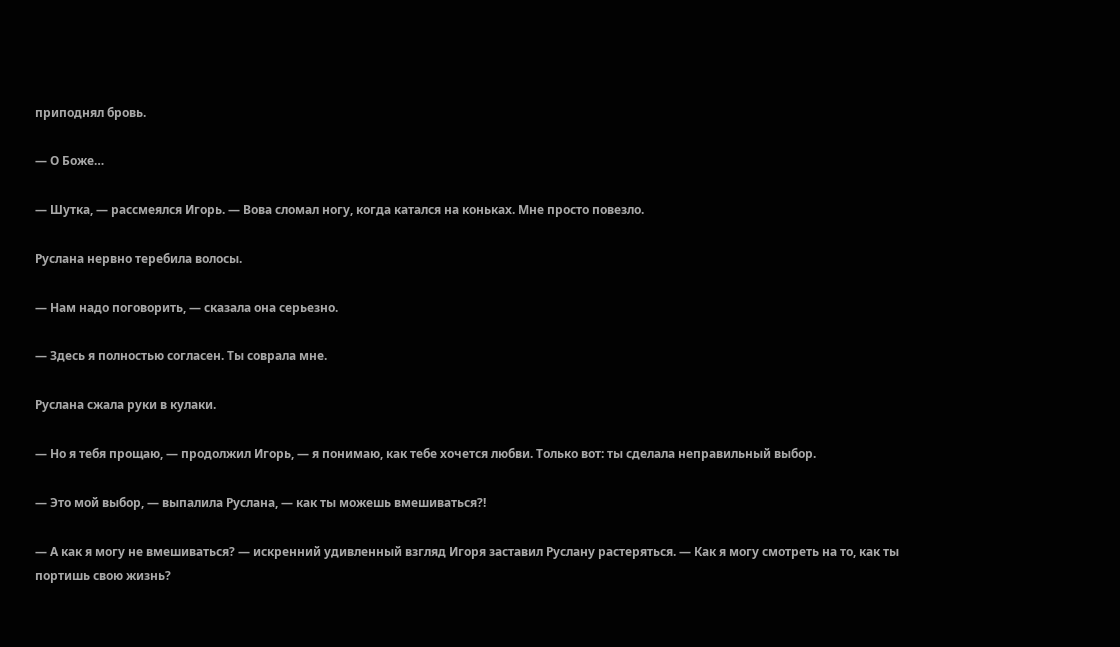приподнял бровь.

— О Боже…

— Шутка, — рассмеялся Игорь. — Вова сломал ногу, когда катался на коньках. Мне просто повезло.

Руслана нервно теребила волосы.

— Нам надо поговорить, — сказала она серьезно.

— Здесь я полностью согласен. Ты соврала мне.

Руслана сжала руки в кулаки.

— Но я тебя прощаю, — продолжил Игорь, — я понимаю, как тебе хочется любви. Только вот: ты сделала неправильный выбор.

— Это мой выбор, — выпалила Руслана, — как ты можешь вмешиваться?!

— А как я могу не вмешиваться? — искренний удивленный взгляд Игоря заставил Руслану растеряться. — Как я могу смотреть на то, как ты портишь свою жизнь?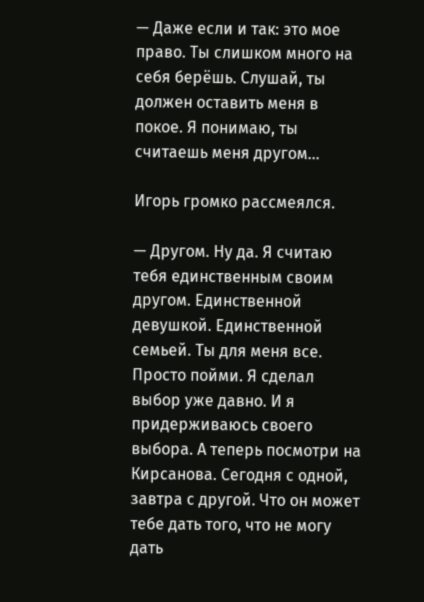— Даже если и так: это мое право. Ты слишком много на себя берёшь. Слушай, ты должен оставить меня в покое. Я понимаю, ты считаешь меня другом…

Игорь громко рассмеялся.

— Другом. Ну да. Я считаю тебя единственным своим другом. Единственной девушкой. Единственной семьей. Ты для меня все. Просто пойми. Я сделал выбор уже давно. И я придерживаюсь своего выбора. А теперь посмотри на Кирсанова. Сегодня с одной, завтра с другой. Что он может тебе дать того, что не могу дать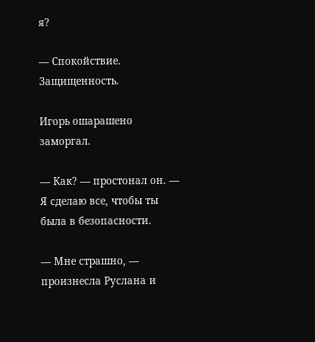я?

— Спокойствие. Защищенность.

Игорь ошарашено заморгал.

— Как? — простонал он. — Я сделаю все, чтобы ты была в безопасности.

— Мне страшно, — произнесла Руслана и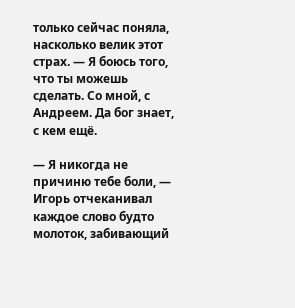только сейчас поняла, насколько велик этот страх. — Я боюсь того, что ты можешь сделать. Со мной, с Андреем. Да бог знает, с кем ещё.

— Я никогда не причиню тебе боли, — Игорь отчеканивал каждое слово будто молоток, забивающий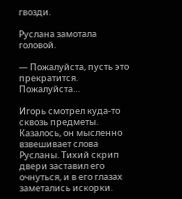гвозди.

Руслана замотала головой.

— Пожалуйста, пусть это прекратится. Пожалуйста…

Игорь смотрел куда-то сквозь предметы. Казалось, он мысленно взвешивает слова Русланы. Тихий скрип двери заставил его очнуться, и в его глазах заметались искорки.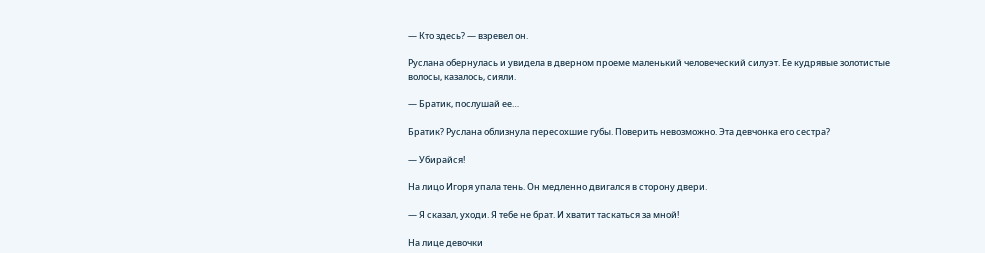— Кто здесь? — взревел он.

Руслана обернулась и увидела в дверном проеме маленький человеческий силуэт. Ее кудрявые золотистые волосы, казалось, сияли.

— Братик, послушай ее…

Братик? Руслана облизнула пересохшие губы. Поверить невозможно. Эта девчонка его сестра?

— Убирайся!

На лицо Игоря упала тень. Он медленно двигался в сторону двери.

— Я сказал, уходи. Я тебе не брат. И хватит таскаться за мной!

На лице девочки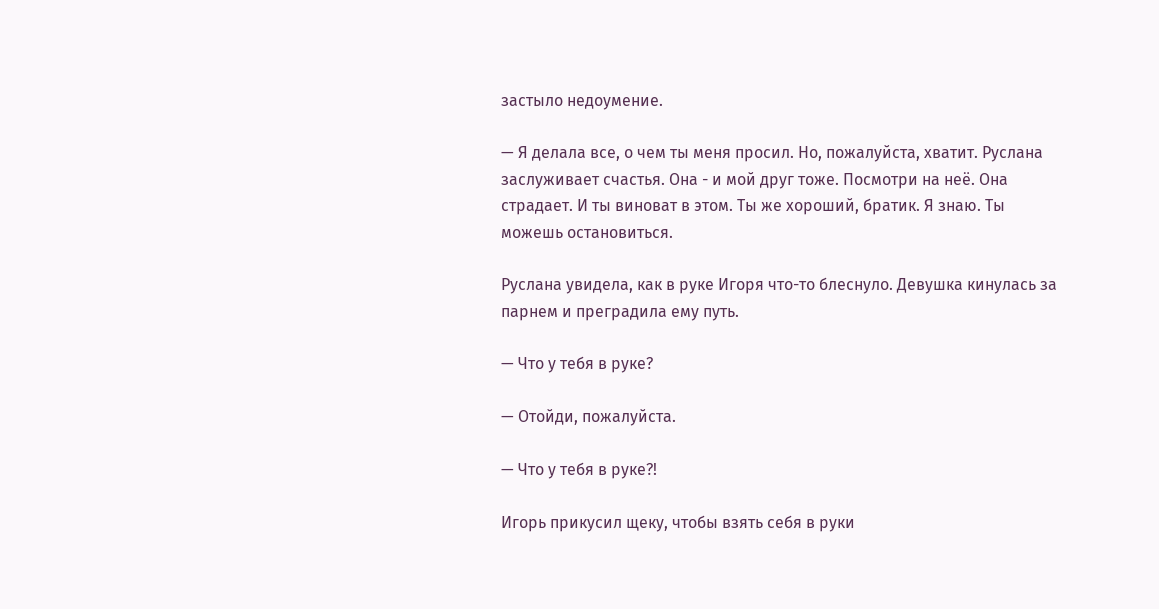застыло недоумение.

— Я делала все, о чем ты меня просил. Но, пожалуйста, хватит. Руслана заслуживает счастья. Она - и мой друг тоже. Посмотри на неё. Она страдает. И ты виноват в этом. Ты же хороший, братик. Я знаю. Ты можешь остановиться.

Руслана увидела, как в руке Игоря что-то блеснуло. Девушка кинулась за парнем и преградила ему путь.

— Что у тебя в руке?

— Отойди, пожалуйста.

— Что у тебя в руке?!

Игорь прикусил щеку, чтобы взять себя в руки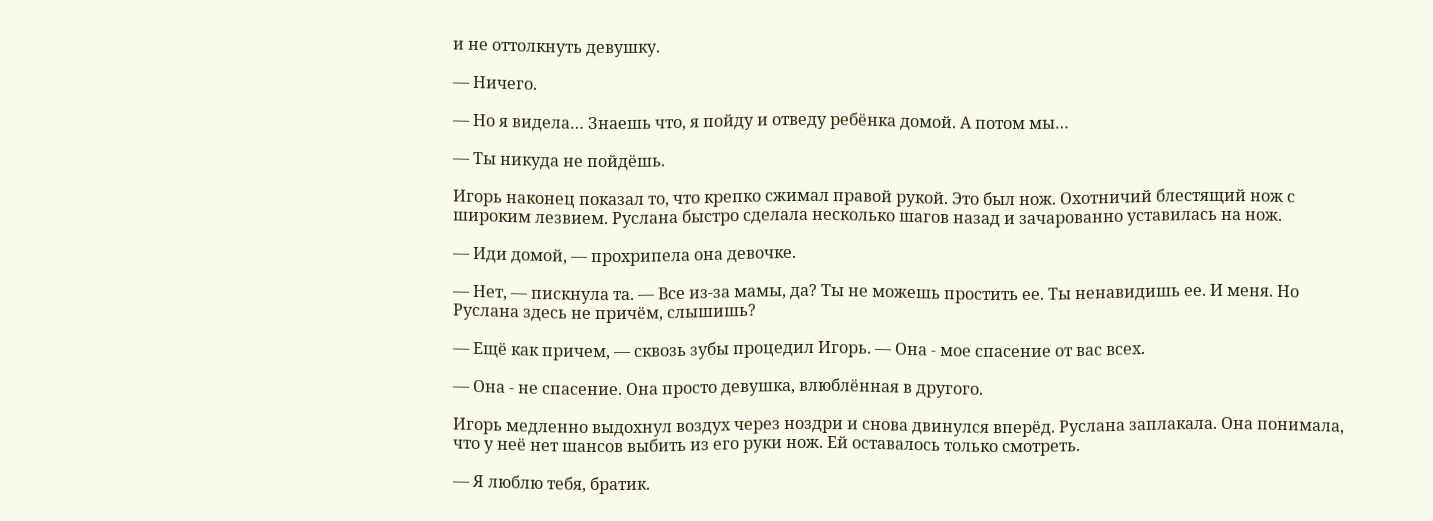и не оттолкнуть девушку.

— Ничего.

— Но я видела… Знаешь что, я пойду и отведу ребёнка домой. А потом мы…

— Ты никуда не пойдёшь.

Игорь наконец показал то, что крепко сжимал правой рукой. Это был нож. Охотничий блестящий нож с широким лезвием. Руслана быстро сделала несколько шагов назад и зачарованно уставилась на нож.

— Иди домой, — прохрипела она девочке.

— Нет, — пискнула та. — Все из-за мамы, да? Ты не можешь простить ее. Ты ненавидишь ее. И меня. Но Руслана здесь не причём, слышишь?

— Ещё как причем, — сквозь зубы процедил Игорь. — Она - мое спасение от вас всех.

— Она - не спасение. Она просто девушка, влюблённая в другого.

Игорь медленно выдохнул воздух через ноздри и снова двинулся вперёд. Руслана заплакала. Она понимала, что у неё нет шансов выбить из его руки нож. Ей оставалось только смотреть.

— Я люблю тебя, братик.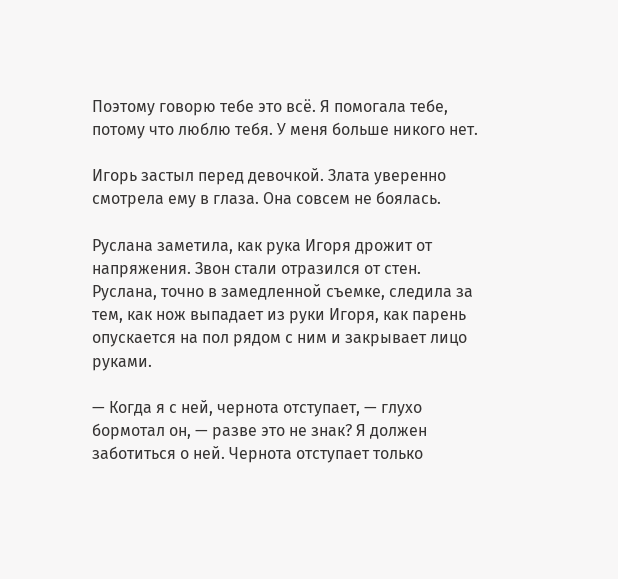Поэтому говорю тебе это всё. Я помогала тебе, потому что люблю тебя. У меня больше никого нет.

Игорь застыл перед девочкой. Злата уверенно смотрела ему в глаза. Она совсем не боялась.

Руслана заметила, как рука Игоря дрожит от напряжения. Звон стали отразился от стен. Руслана, точно в замедленной съемке, следила за тем, как нож выпадает из руки Игоря, как парень опускается на пол рядом с ним и закрывает лицо руками.

— Когда я с ней, чернота отступает, — глухо бормотал он, — разве это не знак? Я должен заботиться о ней. Чернота отступает только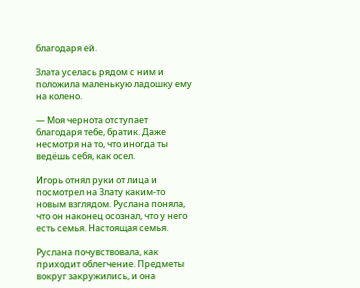благодаря ей.

Злата уселась рядом с ним и положила маленькую ладошку ему на колено.

— Моя чернота отступает благодаря тебе, братик. Даже несмотря на то, что иногда ты ведёшь себя, как осел.

Игорь отнял руки от лица и посмотрел на Злату каким-то новым взглядом. Руслана поняла, что он наконец осознал, что у него есть семья. Настоящая семья.

Руслана почувствовала, как приходит облегчение. Предметы вокруг закружились, и она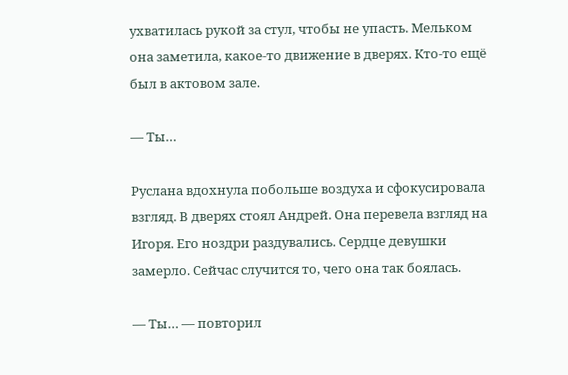ухватилась рукой за стул, чтобы не упасть. Мельком она заметила, какое-то движение в дверях. Кто-то ещё был в актовом зале.

— Ты…

Руслана вдохнула побольше воздуха и сфокусировала взгляд. В дверях стоял Андрей. Она перевела взгляд на Игоря. Его ноздри раздувались. Сердце девушки замерло. Сейчас случится то, чего она так боялась.

— Ты… — повторил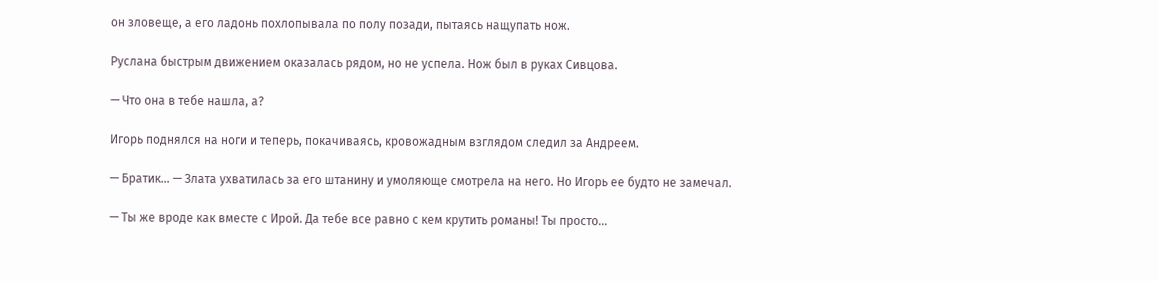он зловеще, а его ладонь похлопывала по полу позади, пытаясь нащупать нож.

Руслана быстрым движением оказалась рядом, но не успела. Нож был в руках Сивцова.

— Что она в тебе нашла, а?

Игорь поднялся на ноги и теперь, покачиваясь, кровожадным взглядом следил за Андреем.

— Братик… — Злата ухватилась за его штанину и умоляюще смотрела на него. Но Игорь ее будто не замечал.

— Ты же вроде как вместе с Ирой. Да тебе все равно с кем крутить романы! Ты просто…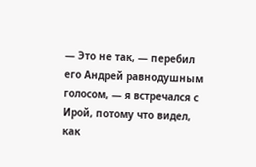— Это не так, — перебил его Андрей равнодушным голосом, — я встречался с Ирой, потому что видел, как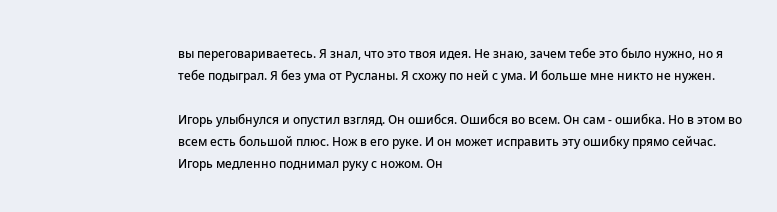вы переговариваетесь. Я знал, что это твоя идея. Не знаю, зачем тебе это было нужно, но я тебе подыграл. Я без ума от Русланы. Я схожу по ней с ума. И больше мне никто не нужен.

Игорь улыбнулся и опустил взгляд. Он ошибся. Ошибся во всем. Он сам - ошибка. Но в этом во всем есть большой плюс. Нож в его руке. И он может исправить эту ошибку прямо сейчас. Игорь медленно поднимал руку с ножом. Он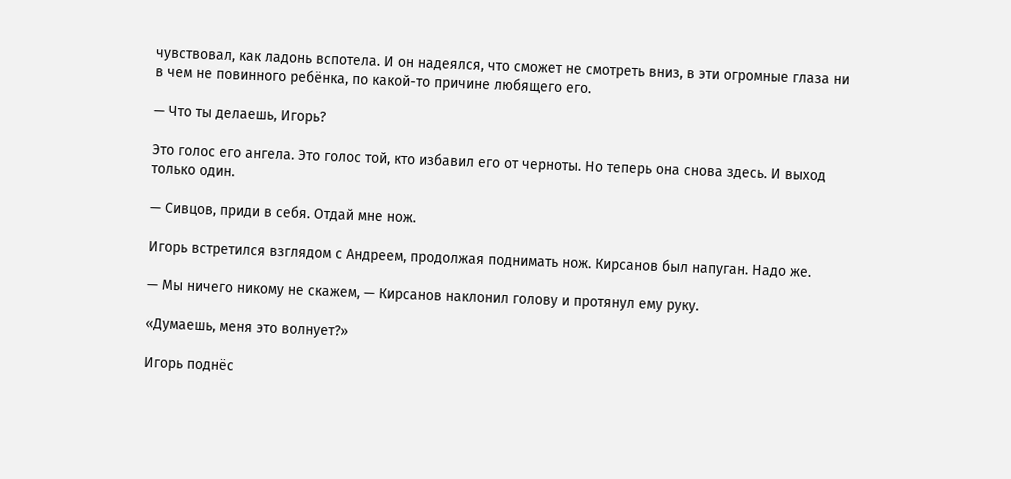чувствовал, как ладонь вспотела. И он надеялся, что сможет не смотреть вниз, в эти огромные глаза ни в чем не повинного ребёнка, по какой-то причине любящего его.

— Что ты делаешь, Игорь?

Это голос его ангела. Это голос той, кто избавил его от черноты. Но теперь она снова здесь. И выход только один.

— Сивцов, приди в себя. Отдай мне нож.

Игорь встретился взглядом с Андреем, продолжая поднимать нож. Кирсанов был напуган. Надо же.

— Мы ничего никому не скажем, — Кирсанов наклонил голову и протянул ему руку.

«Думаешь, меня это волнует?»

Игорь поднёс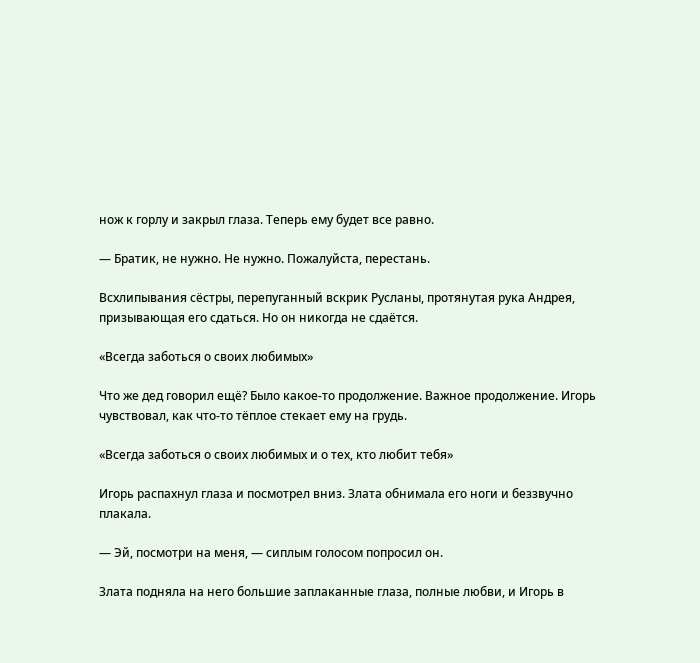нож к горлу и закрыл глаза. Теперь ему будет все равно.

— Братик, не нужно. Не нужно. Пожалуйста, перестань.

Всхлипывания сёстры, перепуганный вскрик Русланы, протянутая рука Андрея, призывающая его сдаться. Но он никогда не сдаётся.

«Всегда заботься о своих любимых»

Что же дед говорил ещё? Было какое-то продолжение. Важное продолжение. Игорь чувствовал, как что-то тёплое стекает ему на грудь.

«Всегда заботься о своих любимых и о тех, кто любит тебя»

Игорь распахнул глаза и посмотрел вниз. Злата обнимала его ноги и беззвучно плакала.

— Эй, посмотри на меня, — сиплым голосом попросил он.

Злата подняла на него большие заплаканные глаза, полные любви, и Игорь в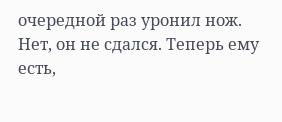очередной раз уронил нож. Нет, он не сдался. Теперь ему есть,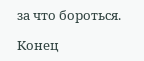за что бороться.

Конец